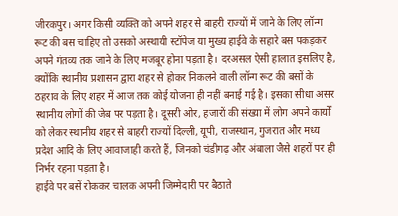जीरकपुर। अगर किसी व्यक्ति को अपने शहर से बाहरी राज्यों में जाने के लिए लॉन्ग रूट की बस चाहिए तो उसको अस्थायी स्टॉपेज या मुख्य हाईवे के सहारे बस पकड़कर अपने गंतव्य तक जाने के लिए मजबूर होना पड़ता है। दरअसल ऐसी हालात इसलिए है, क्योंकि स्थानीय प्रशासन द्वारा शहर से होकर निकलने वाली लॉन्ग रूट की बसों के ठहराव के लिए शहर में आज तक कोई योजना ही नहीं बनाई गई है। इसका सीधा असर स्थानीय लोगों की जेब पर पड़ता है। दूसरी ओर, हजारों की संख्या में लोग अपने कार्यों को लेकर स्थानीय शहर से बाहरी राज्यों दिल्ली, यूपी, राजस्थान, गुजरात और मध्य प्रदेश आदि के लिए आवाजाही करते हैं, जिनको चंडीगढ़ और अंबाला जैसे शहरों पर ही निर्भर रहना पड़ता है।
हाईवे पर बसें रोककर चालक अपनी जिम्मेदारी पर बैठाते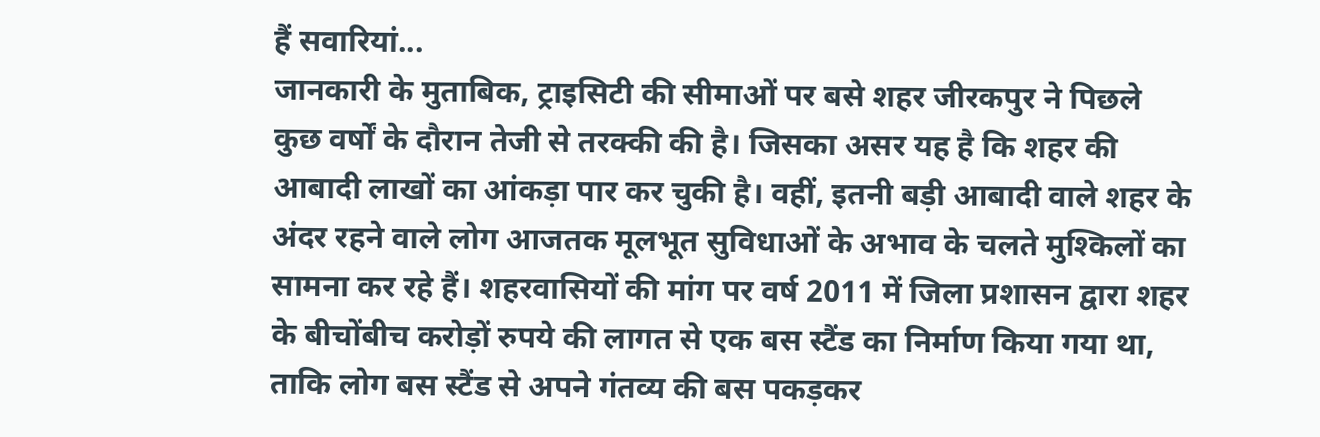हैं सवारियां...
जानकारी के मुताबिक, ट्राइसिटी की सीमाओं पर बसे शहर जीरकपुर ने पिछले कुछ वर्षों के दौरान तेजी से तरक्की की है। जिसका असर यह है कि शहर की आबादी लाखों का आंकड़ा पार कर चुकी है। वहीं, इतनी बड़ी आबादी वाले शहर के अंदर रहने वाले लोग आजतक मूलभूत सुविधाओं के अभाव के चलते मुश्किलों का सामना कर रहे हैं। शहरवासियों की मांग पर वर्ष 2011 में जिला प्रशासन द्वारा शहर के बीचोंबीच करोड़ों रुपये की लागत से एक बस स्टैंड का निर्माण किया गया था, ताकि लोग बस स्टैंड से अपने गंतव्य की बस पकड़कर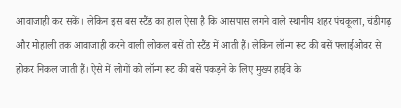आवाजाही कर सकें। लेकिन इस बस स्टैंड का हाल ऐसा है कि आसपास लगने वाले स्थानीय शहर पंचकूला, चंडीगढ़ और मोहाली तक आवाजाही करने वाली लोकल बसें तो स्टैंड में आती हैं। लेकिन लॉन्ग रूट की बसें फ्लाईओवर से होकर निकल जाती हैं। ऐसे में लोगों को लॉन्ग रूट की बसें पकड़ने के लिए मुख्य हाईवे के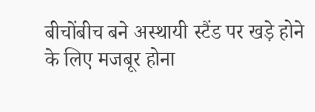बीचोंबीच बने अस्थायी स्टैंड पर खड़े होने के लिए मजबूर होना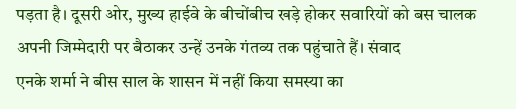पड़ता है। दूसरी ओर, मुख्य हाईवे के बीचोंबीच खड़े होकर सवारियों को बस चालक अपनी जिम्मेदारी पर बैठाकर उन्हें उनके गंतव्य तक पहुंचाते हैं। संवाद
एनके शर्मा ने बीस साल के शासन में नहीं किया समस्या का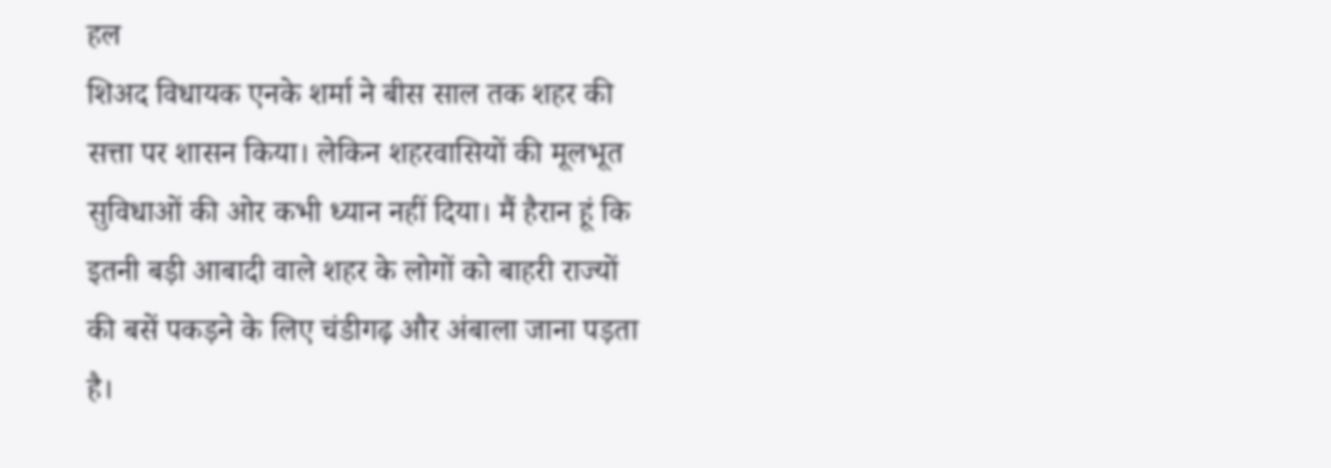हल
शिअद विधायक एनके शर्मा ने बीस साल तक शहर की सत्ता पर शासन किया। लेकिन शहरवासियों की मूलभूत सुविधाओं की ओर कभी ध्यान नहीं दिया। मैं हैरान हूं कि इतनी बड़ी आबादी वाले शहर के लोगों को बाहरी राज्यों की बसें पकड़ने के लिए चंडीगढ़ और अंबाला जाना पड़ता है।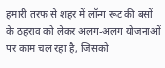हमारी तरफ से शहर में लॉन्ग रूट की बसों के ठहराव को लेकर अलग-अलग योजनाओं पर काम चल रहा है, जिसको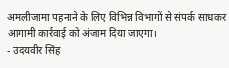अमलीजामा पहनाने के लिए विभिन्न विभागों से संपर्क साधकर आगामी कार्रवाई को अंजाम दिया जाएगा।
- उदयवीर सिंह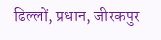ढिल्लों, प्रधान, जीरकपुर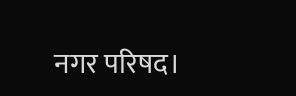नगर परिषद।